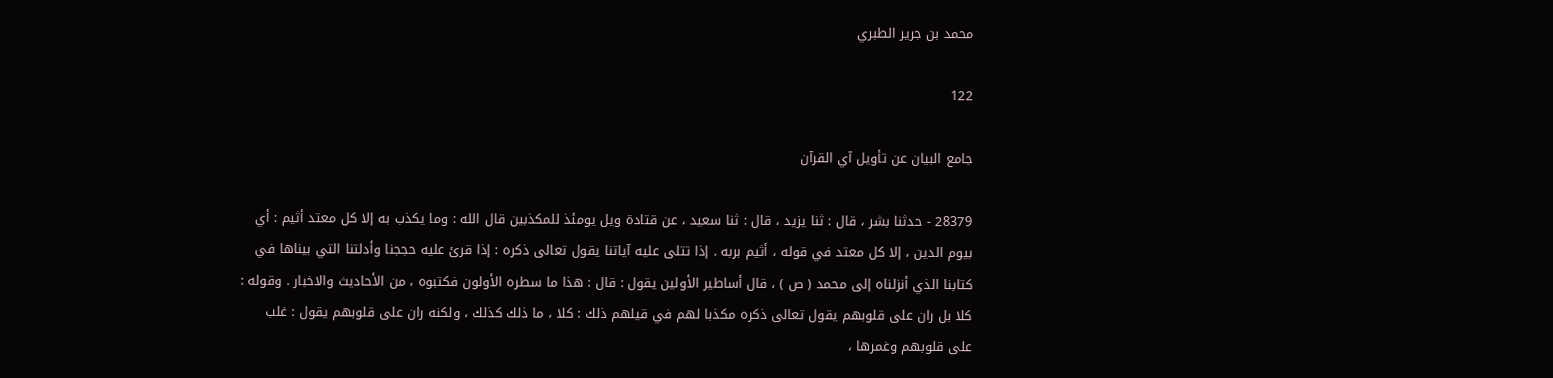محمد بن جرير الطبري

122

جامع البيان عن تأويل آي القرآن

28379 - حدثنا بشر ، قال : ثنا يزيد ، قال : ثنا سعيد ، عن قتادة ويل يومئذ للمكذبين قال الله : وما يكذب به إلا كل معتد أثيم : أي بيوم الدين ، إلا كل معتد في قوله ، أثيم بربه . إذا تتلى عليه آياتنا يقول تعالى ذكره : إذا قرئ عليه حججنا وأدلتنا التي بيناها في كتابنا الذي أنزلناه إلى محمد ( ص ) ، قال أساطير الأولين يقول : قال : هذا ما سطره الأولون فكتبوه ، من الأحاديث والاخبار . وقوله : كلا بل ران على قلوبهم يقول تعالى ذكره مكذبا لهم في قيلهم ذلك : كلا ، ما ذلك كذلك ، ولكنه ران على قلوبهم يقول : غلب على قلوبهم وغمرها ،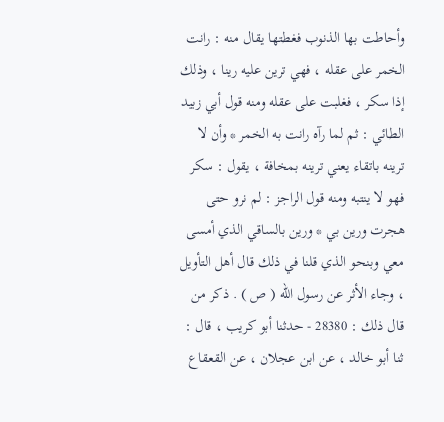وأحاطت بها الذنوب فغطتها يقال منه : رانت الخمر على عقله ، فهي ترين عليه رينا ، وذلك إذا سكر ، فغلبت على عقله ومنه قول أبي زبيد الطائي : ثم لما رآه رانت به الخمر * وأن لا ترينه باتقاء يعني ترينه بمخافة ، يقول : سكر فهو لا ينتبه ومنه قول الراجز : لم نرو حتى هجرت ورين بي * ورين بالساقي الذي أمسى معي وبنحو الذي قلنا في ذلك قال أهل التأويل ، وجاء الأثر عن رسول الله ( ص ) . ذكر من قال ذلك : 28380 - حدثنا أبو كريب ، قال : ثنا أبو خالد ، عن ابن عجلان ، عن القعقاع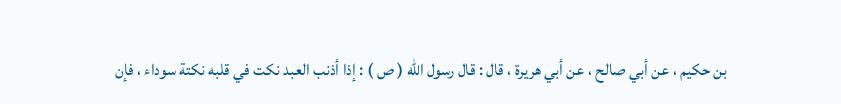بن حكيم ، عن أبي صالح ، عن أبي هريرة ، قال : قال رسول الله ( ص ) : إذا أذنب العبد نكت في قلبه نكتة سوداء ، فإن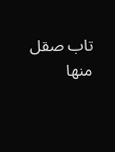تاب صقل منها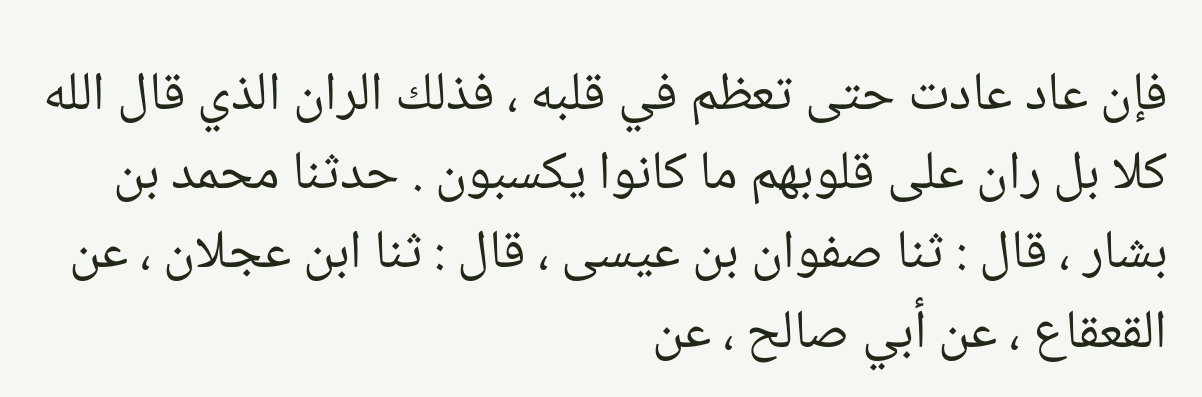فإن عاد عادت حتى تعظم في قلبه ، فذلك الران الذي قال الله كلا بل ران على قلوبهم ما كانوا يكسبون . حدثنا محمد بن بشار ، قال : ثنا صفوان بن عيسى ، قال : ثنا ابن عجلان ، عن القعقاع ، عن أبي صالح ، عن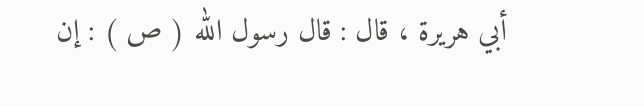أبي هريرة ، قال : قال رسول الله ( ص ) : إن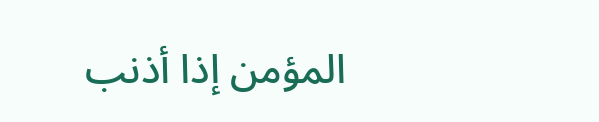المؤمن إذا أذنب